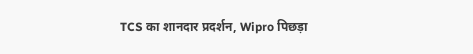TCS का शानदार प्रदर्शन, Wipro पिछड़ा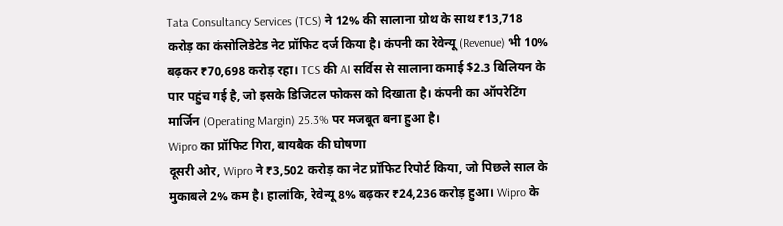Tata Consultancy Services (TCS) ने 12% की सालाना ग्रोथ के साथ ₹13,718 करोड़ का कंसोलिडेटेड नेट प्रॉफिट दर्ज किया है। कंपनी का रेवेन्यू (Revenue) भी 10% बढ़कर ₹70,698 करोड़ रहा। TCS की AI सर्विस से सालाना कमाई $2.3 बिलियन के पार पहुंच गई है, जो इसके डिजिटल फोकस को दिखाता है। कंपनी का ऑपरेटिंग मार्जिन (Operating Margin) 25.3% पर मजबूत बना हुआ है।
Wipro का प्रॉफिट गिरा, बायबैक की घोषणा
दूसरी ओर, Wipro ने ₹3,502 करोड़ का नेट प्रॉफिट रिपोर्ट किया, जो पिछले साल के मुकाबले 2% कम है। हालांकि, रेवेन्यू 8% बढ़कर ₹24,236 करोड़ हुआ। Wipro के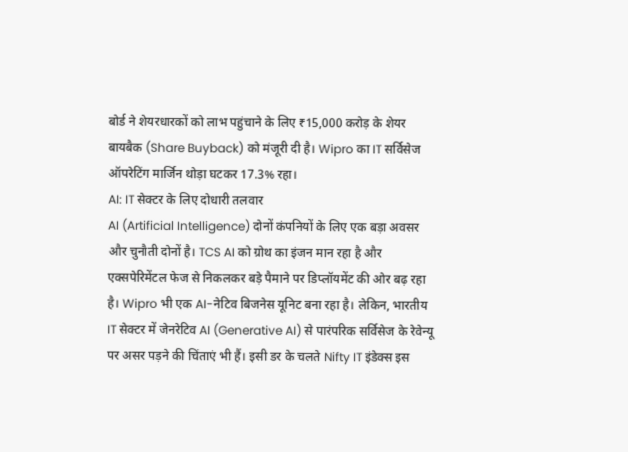बोर्ड ने शेयरधारकों को लाभ पहुंचाने के लिए ₹15,000 करोड़ के शेयर बायबैक (Share Buyback) को मंजूरी दी है। Wipro का IT सर्विसेज ऑपरेटिंग मार्जिन थोड़ा घटकर 17.3% रहा।
AI: IT सेक्टर के लिए दोधारी तलवार
AI (Artificial Intelligence) दोनों कंपनियों के लिए एक बड़ा अवसर और चुनौती दोनों है। TCS AI को ग्रोथ का इंजन मान रहा है और एक्सपेरिमेंटल फेज से निकलकर बड़े पैमाने पर डिप्लॉयमेंट की ओर बढ़ रहा है। Wipro भी एक AI-नेटिव बिजनेस यूनिट बना रहा है। लेकिन, भारतीय IT सेक्टर में जेनरेटिव AI (Generative AI) से पारंपरिक सर्विसेज के रेवेन्यू पर असर पड़ने की चिंताएं भी हैं। इसी डर के चलते Nifty IT इंडेक्स इस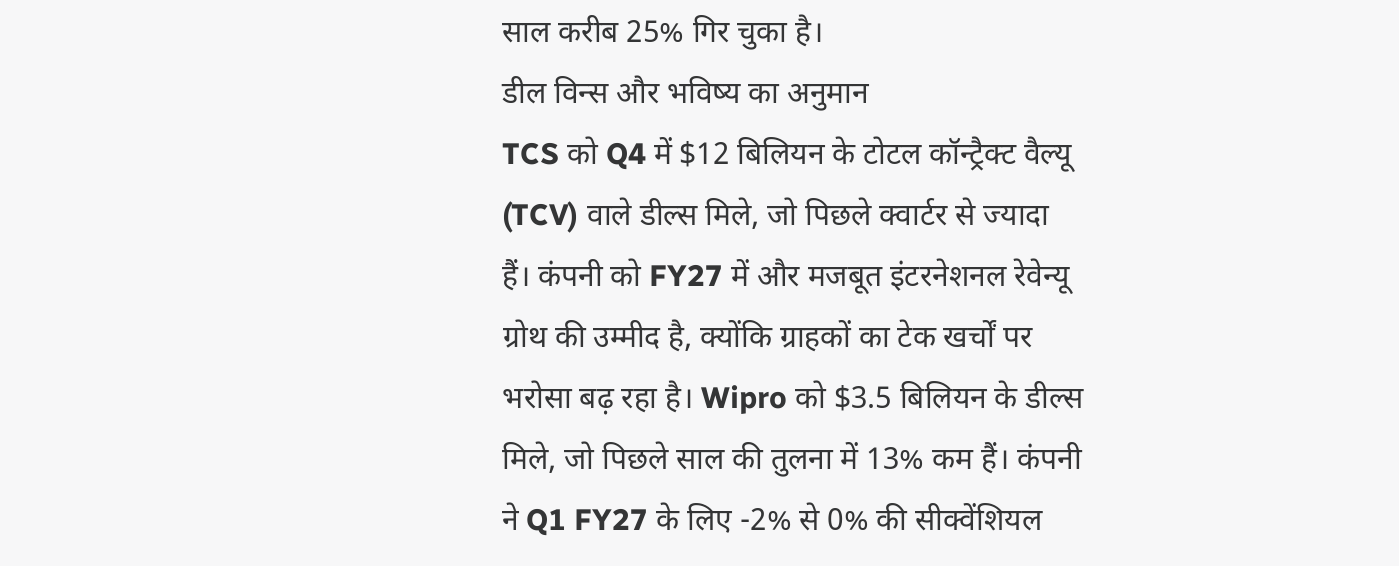साल करीब 25% गिर चुका है।
डील विन्स और भविष्य का अनुमान
TCS को Q4 में $12 बिलियन के टोटल कॉन्ट्रैक्ट वैल्यू (TCV) वाले डील्स मिले, जो पिछले क्वार्टर से ज्यादा हैं। कंपनी को FY27 में और मजबूत इंटरनेशनल रेवेन्यू ग्रोथ की उम्मीद है, क्योंकि ग्राहकों का टेक खर्चों पर भरोसा बढ़ रहा है। Wipro को $3.5 बिलियन के डील्स मिले, जो पिछले साल की तुलना में 13% कम हैं। कंपनी ने Q1 FY27 के लिए -2% से 0% की सीक्वेंशियल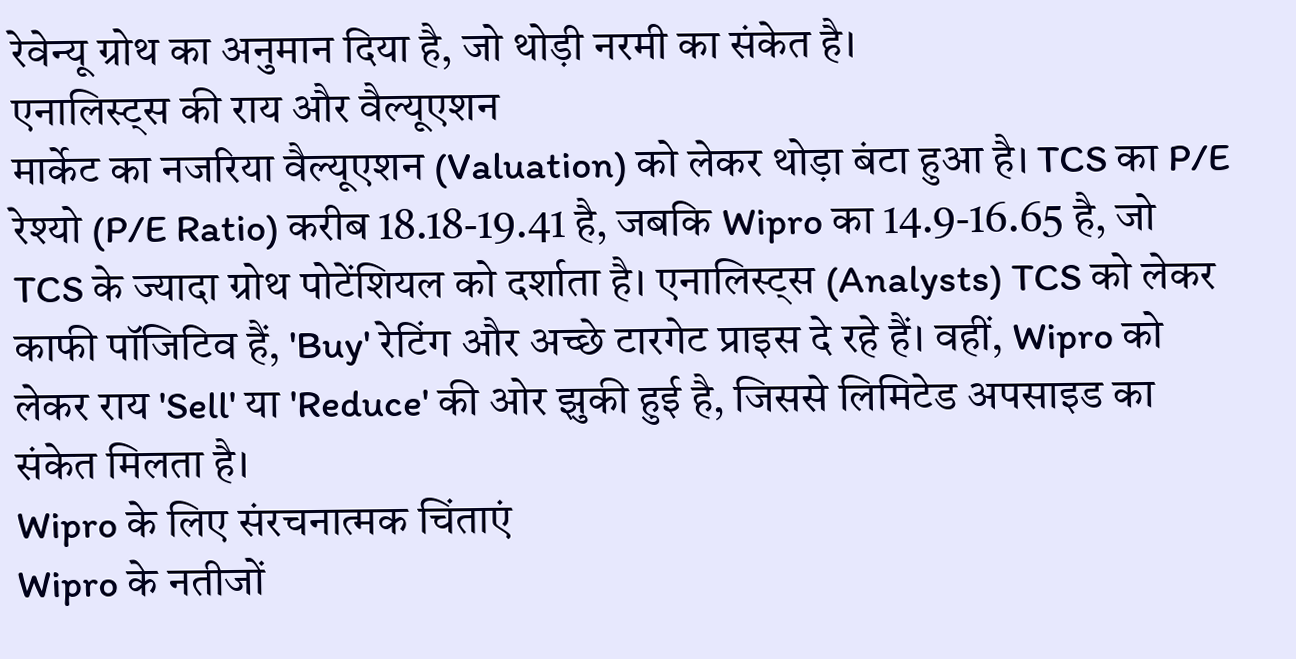रेवेन्यू ग्रोथ का अनुमान दिया है, जो थोड़ी नरमी का संकेत है।
एनालिस्ट्स की राय और वैल्यूएशन
मार्केट का नजरिया वैल्यूएशन (Valuation) को लेकर थोड़ा बंटा हुआ है। TCS का P/E रेश्यो (P/E Ratio) करीब 18.18-19.41 है, जबकि Wipro का 14.9-16.65 है, जो TCS के ज्यादा ग्रोथ पोटेंशियल को दर्शाता है। एनालिस्ट्स (Analysts) TCS को लेकर काफी पॉजिटिव हैं, 'Buy' रेटिंग और अच्छे टारगेट प्राइस दे रहे हैं। वहीं, Wipro को लेकर राय 'Sell' या 'Reduce' की ओर झुकी हुई है, जिससे लिमिटेड अपसाइड का संकेत मिलता है।
Wipro के लिए संरचनात्मक चिंताएं
Wipro के नतीजों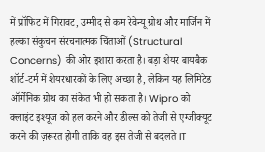में प्रॉफिट में गिरावट, उम्मीद से कम रेवेन्यू ग्रोथ और मार्जिन में हल्का संकुचन संरचनात्मक चिंताओं (Structural Concerns) की ओर इशारा करता है। बड़ा शेयर बायबैक शॉर्ट-टर्म में शेयरधारकों के लिए अच्छा है, लेकिन यह लिमिटेड ऑर्गेनिक ग्रोथ का संकेत भी हो सकता है। Wipro को क्लाइंट इश्यूज को हल करने और डील्स को तेजी से एग्जीक्यूट करने की ज़रूरत होगी ताकि वह इस तेजी से बदलते IT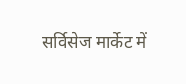सर्विसेज मार्केट में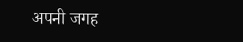अपनी जगह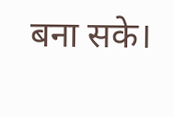बना सके।